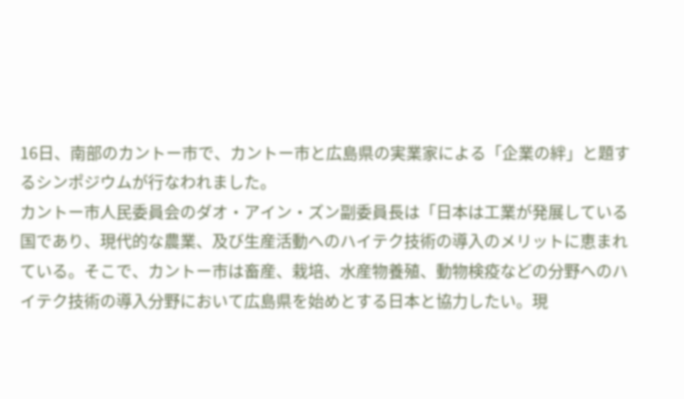16日、南部のカントー市で、カントー市と広島県の実業家による「企業の絆」と題するシンポジウムが行なわれました。
カントー市人民委員会のダオ・アイン・ズン副委員長は「日本は工業が発展している国であり、現代的な農業、及び生産活動へのハイテク技術の導入のメリットに恵まれている。そこで、カントー市は畜産、栽培、水産物養殖、動物検疫などの分野へのハイテク技術の導入分野において広島県を始めとする日本と協力したい。現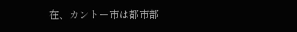在、カントー市は都市部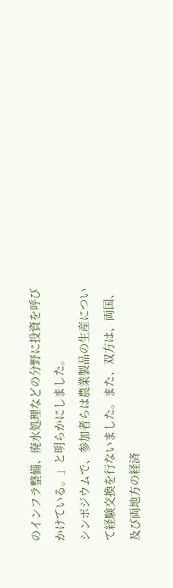のインフラ整備、廃水処理などの分野に投資を呼びかけている。」と明らかにしました。
シンポジウムで、参加者らは農業製品の生産について経験交換を行ないました。また、双方は、両国、及び両地方の経済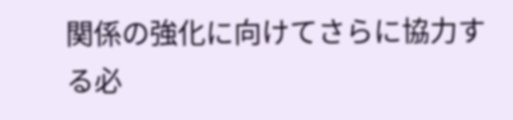関係の強化に向けてさらに協力する必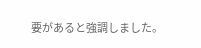要があると強調しました。